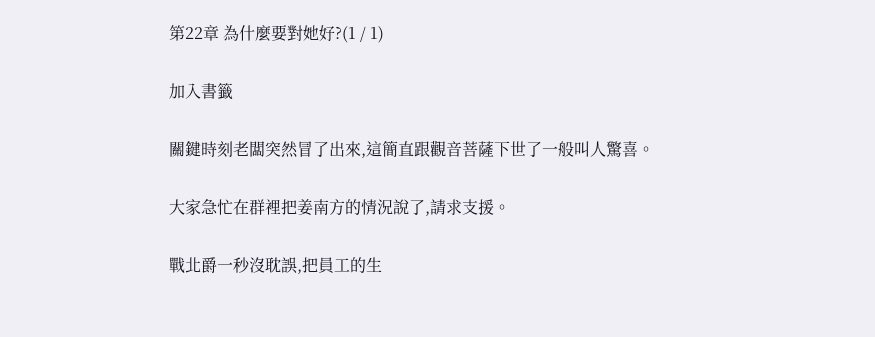第22章 為什麼要對她好?(1 / 1)

加入書籤

關鍵時刻老闆突然冒了出來,這簡直跟觀音菩薩下世了一般叫人驚喜。

大家急忙在群裡把姜南方的情況說了,請求支援。

戰北爵一秒沒耽誤,把員工的生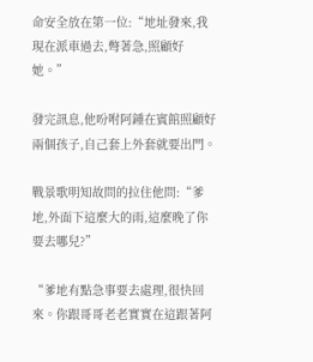命安全放在第一位:“地址發來,我現在派車過去,彆著急,照顧好她。”

發完訊息,他吩咐阿鍾在賓館照顧好兩個孩子,自己套上外套就要出門。

戰景歌明知故問的拉住他問:“爹地,外面下這麼大的雨,這麼晚了你要去哪兒?”

“爹地有點急事要去處理,很快回來。你跟哥哥老老實實在這跟著阿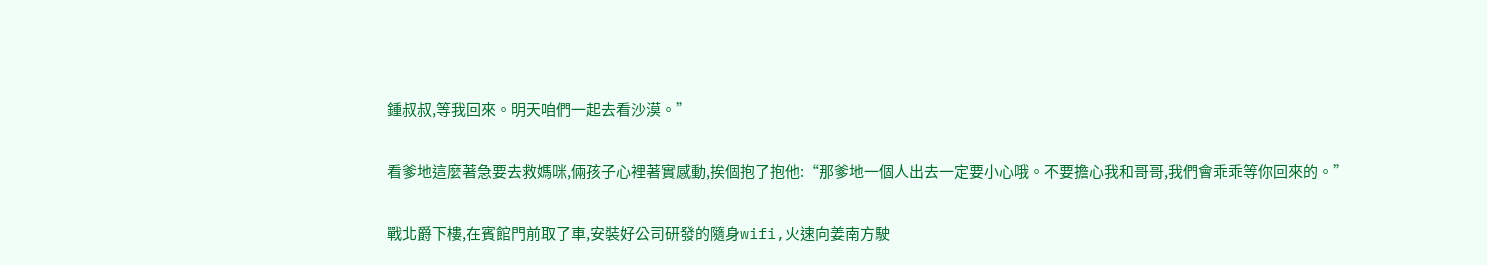鍾叔叔,等我回來。明天咱們一起去看沙漠。”

看爹地這麼著急要去救媽咪,倆孩子心裡著實感動,挨個抱了抱他:“那爹地一個人出去一定要小心哦。不要擔心我和哥哥,我們會乖乖等你回來的。”

戰北爵下樓,在賓館門前取了車,安裝好公司研發的隨身wifi,火速向姜南方駛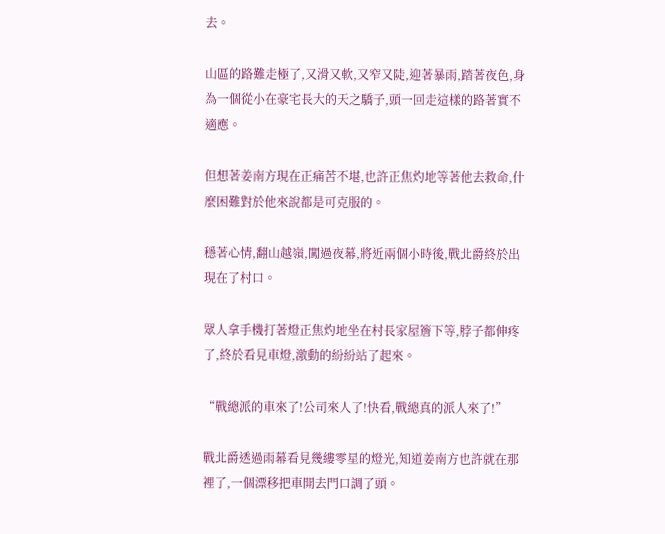去。

山區的路難走極了,又滑又軟,又窄又陡,迎著暴雨,踏著夜色,身為一個從小在豪宅長大的天之驕子,頭一回走這樣的路著實不適應。

但想著姜南方現在正痛苦不堪,也許正焦灼地等著他去救命,什麼困難對於他來說都是可克服的。

穩著心情,翻山越嶺,闖過夜幕,將近兩個小時後,戰北爵終於出現在了村口。

眾人拿手機打著燈正焦灼地坐在村長家屋簷下等,脖子都伸疼了,終於看見車燈,激動的紛紛站了起來。

“戰總派的車來了!公司來人了!快看,戰總真的派人來了!”

戰北爵透過雨幕看見幾縷零星的燈光,知道姜南方也許就在那裡了,一個漂移把車開去門口調了頭。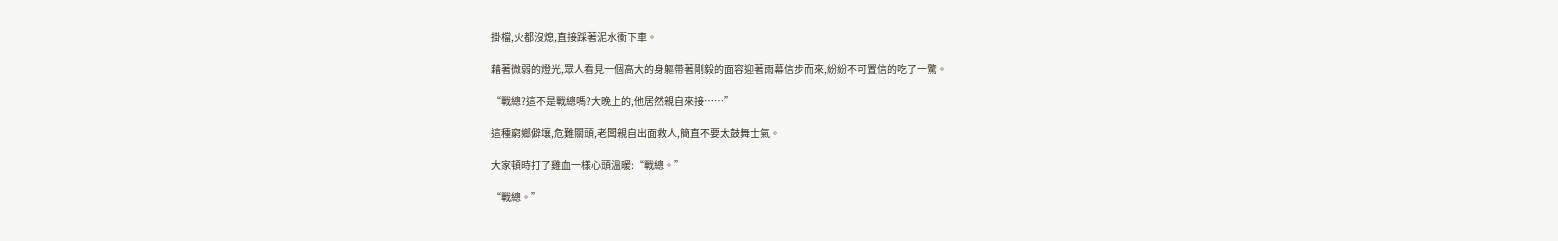掛檔,火都沒熄,直接踩著泥水衝下車。

藉著微弱的燈光,眾人看見一個高大的身軀帶著剛毅的面容迎著雨幕信步而來,紛紛不可置信的吃了一驚。

“戰總?這不是戰總嗎?大晚上的,他居然親自來接……”

這種窮鄉僻壤,危難關頭,老闆親自出面救人,簡直不要太鼓舞士氣。

大家頓時打了雞血一樣心頭溫暖:“戰總。”

“戰總。”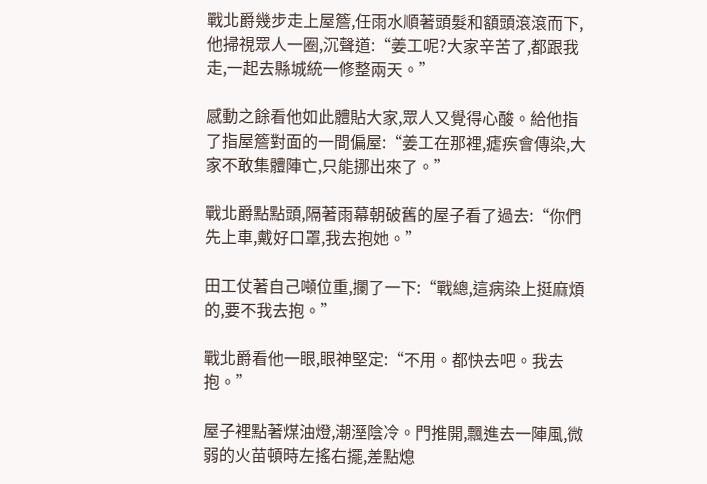戰北爵幾步走上屋簷,任雨水順著頭髮和額頭滾滾而下,他掃視眾人一圈,沉聲道:“姜工呢?大家辛苦了,都跟我走,一起去縣城統一修整兩天。”

感動之餘看他如此體貼大家,眾人又覺得心酸。給他指了指屋簷對面的一間偏屋:“姜工在那裡,瘧疾會傳染,大家不敢集體陣亡,只能挪出來了。”

戰北爵點點頭,隔著雨幕朝破舊的屋子看了過去:“你們先上車,戴好口罩,我去抱她。”

田工仗著自己噸位重,攔了一下:“戰總,這病染上挺麻煩的,要不我去抱。”

戰北爵看他一眼,眼神堅定:“不用。都快去吧。我去抱。”

屋子裡點著煤油燈,潮溼陰冷。門推開,飄進去一陣風,微弱的火苗頓時左搖右擺,差點熄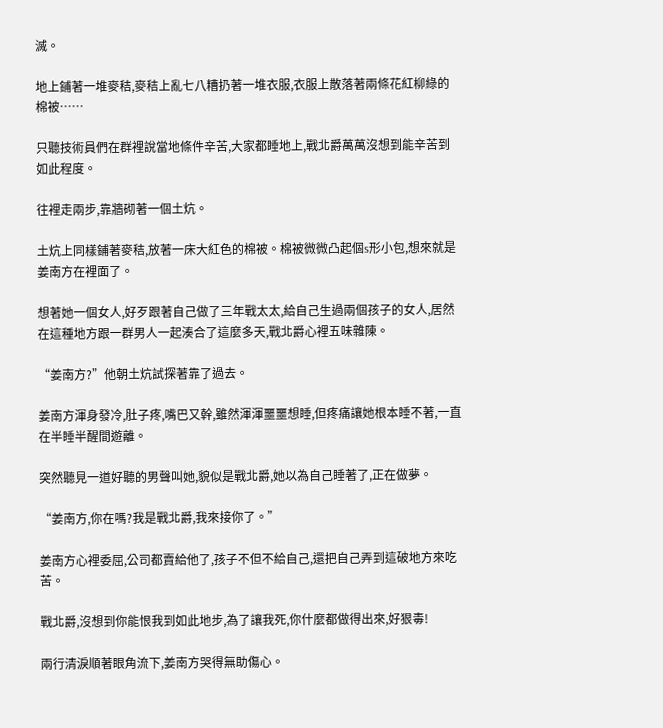滅。

地上鋪著一堆麥秸,麥秸上亂七八糟扔著一堆衣服,衣服上散落著兩條花紅柳綠的棉被……

只聽技術員們在群裡說當地條件辛苦,大家都睡地上,戰北爵萬萬沒想到能辛苦到如此程度。

往裡走兩步,靠牆砌著一個土炕。

土炕上同樣鋪著麥秸,放著一床大紅色的棉被。棉被微微凸起個s形小包,想來就是姜南方在裡面了。

想著她一個女人,好歹跟著自己做了三年戰太太,給自己生過兩個孩子的女人,居然在這種地方跟一群男人一起湊合了這麼多天,戰北爵心裡五味雜陳。

“姜南方?”他朝土炕試探著靠了過去。

姜南方渾身發冷,肚子疼,嘴巴又幹,雖然渾渾噩噩想睡,但疼痛讓她根本睡不著,一直在半睡半醒間遊離。

突然聽見一道好聽的男聲叫她,貌似是戰北爵,她以為自己睡著了,正在做夢。

“姜南方,你在嗎?我是戰北爵,我來接你了。”

姜南方心裡委屈,公司都賣給他了,孩子不但不給自己,還把自己弄到這破地方來吃苦。

戰北爵,沒想到你能恨我到如此地步,為了讓我死,你什麼都做得出來,好狠毒!

兩行清淚順著眼角流下,姜南方哭得無助傷心。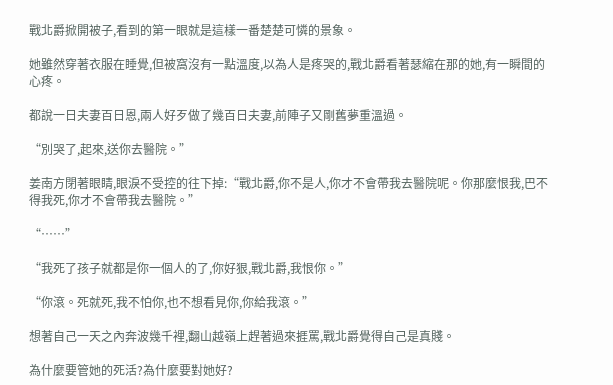戰北爵掀開被子,看到的第一眼就是這樣一番楚楚可憐的景象。

她雖然穿著衣服在睡覺,但被窩沒有一點溫度,以為人是疼哭的,戰北爵看著瑟縮在那的她,有一瞬間的心疼。

都說一日夫妻百日恩,兩人好歹做了幾百日夫妻,前陣子又剛舊夢重溫過。

“別哭了,起來,送你去醫院。”

姜南方閉著眼睛,眼淚不受控的往下掉:“戰北爵,你不是人,你才不會帶我去醫院呢。你那麼恨我,巴不得我死,你才不會帶我去醫院。”

“……”

“我死了孩子就都是你一個人的了,你好狠,戰北爵,我恨你。”

“你滾。死就死,我不怕你,也不想看見你,你給我滾。”

想著自己一天之內奔波幾千裡,翻山越嶺上趕著過來捱罵,戰北爵覺得自己是真賤。

為什麼要管她的死活?為什麼要對她好?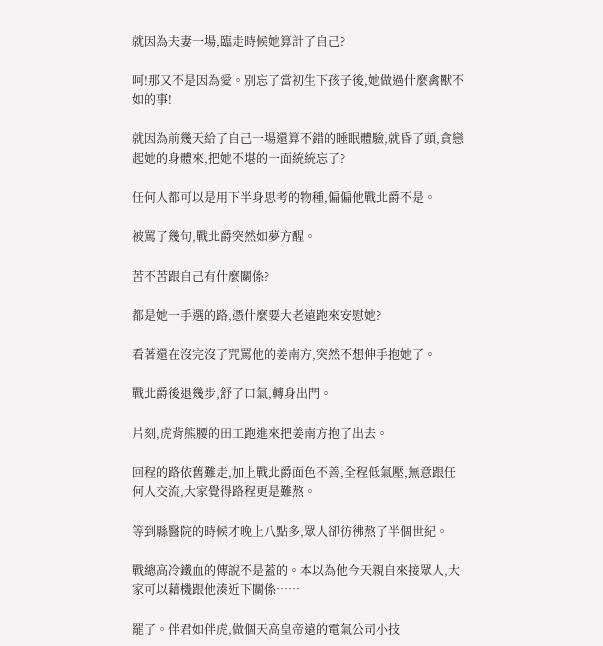就因為夫妻一場,臨走時候她算計了自己?

呵!那又不是因為愛。別忘了當初生下孩子後,她做過什麼禽獸不如的事!

就因為前幾天給了自己一場還算不錯的睡眠體驗,就昏了頭,貪戀起她的身體來,把她不堪的一面統統忘了?

任何人都可以是用下半身思考的物種,偏偏他戰北爵不是。

被罵了幾句,戰北爵突然如夢方醒。

苦不苦跟自己有什麼關係?

都是她一手選的路,憑什麼要大老遠跑來安慰她?

看著還在沒完沒了咒罵他的姜南方,突然不想伸手抱她了。

戰北爵後退幾步,舒了口氣,轉身出門。

片刻,虎背熊腰的田工跑進來把姜南方抱了出去。

回程的路依舊難走,加上戰北爵面色不善,全程低氣壓,無意跟任何人交流,大家覺得路程更是難熬。

等到縣醫院的時候才晚上八點多,眾人卻彷彿熬了半個世紀。

戰總高冷鐵血的傳說不是蓋的。本以為他今天親自來接眾人,大家可以藉機跟他湊近下關係……

罷了。伴君如伴虎,做個天高皇帝遠的電氣公司小技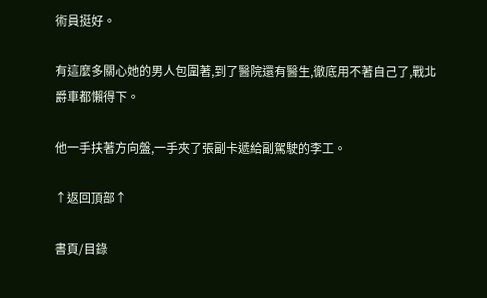術員挺好。

有這麼多關心她的男人包圍著,到了醫院還有醫生,徹底用不著自己了,戰北爵車都懶得下。

他一手扶著方向盤,一手夾了張副卡遞給副駕駛的李工。

↑返回頂部↑

書頁/目錄